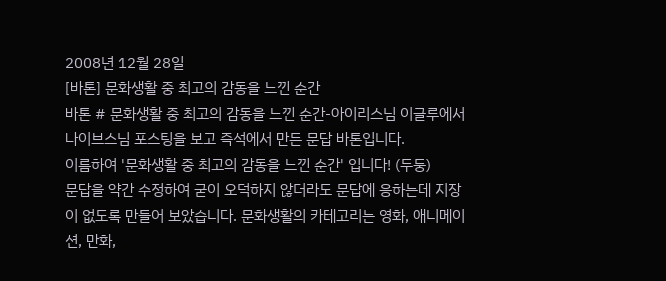2008년 12월 28일
[바톤] 문화생활 중 최고의 감동을 느낀 순간
바톤 # 문화생활 중 최고의 감동을 느낀 순간-아이리스님 이글루에서
나이브스님 포스팅을 보고 즉석에서 만든 문답 바톤입니다.
이름하여 '문화생활 중 최고의 감동을 느낀 순간' 입니다! (두둥)
문답을 약간 수정하여 굳이 오덕하지 않더라도 문답에 응하는데 지장이 없도록 만들어 보았습니다. 문화생활의 카테고리는 영화, 애니메이션, 만화,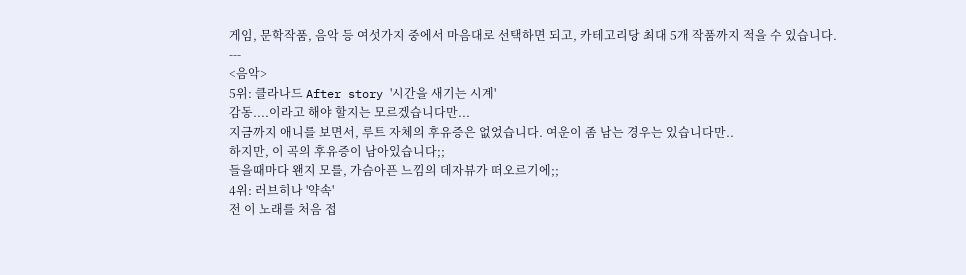게임, 문학작품, 음악 등 여섯가지 중에서 마음대로 선택하면 되고, 카테고리당 최대 5개 작품까지 적을 수 있습니다.
---
<음악>
5위: 클라나드 After story '시간을 새기는 시계'
감동....이라고 해야 할지는 모르겠습니다만...
지금까지 애니를 보면서, 루트 자체의 후유증은 없었습니다. 여운이 좀 남는 경우는 있습니다만..
하지만, 이 곡의 후유증이 남아있습니다;;
들을때마다 왠지 모를, 가슴아픈 느낌의 데자뷰가 떠오르기에;;
4위: 러브히나 '약속'
전 이 노래를 처음 접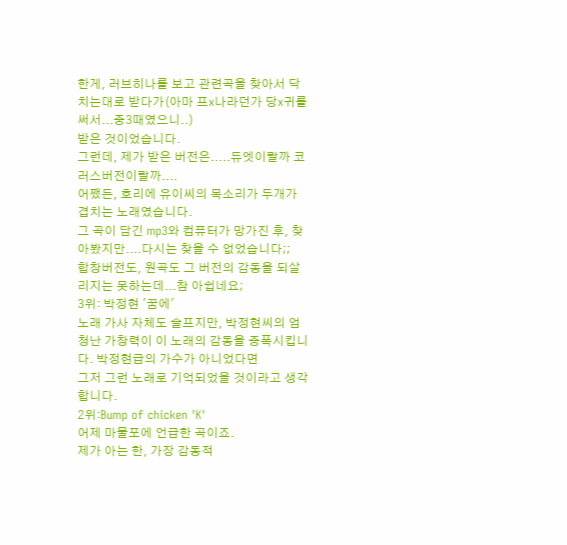한게, 러브히나를 보고 관련곡을 찾아서 닥치는대로 받다가(아마 프x나라던가 당x귀를 써서...중3때였으니..)
받은 것이었습니다.
그런데, 제가 받은 버전은.....듀엣이랄까 코러스버전이랄까....
어쨌든, 호리에 유이씨의 목소리가 두개가 겹치는 노래였습니다.
그 곡이 담긴 mp3와 컴퓨터가 망가진 후, 찾아봤지만....다시는 찾을 수 없었습니다;;
합창버전도, 원곡도 그 버전의 감동을 되살리지는 못하는데...참 아쉽네요;
3위: 박정현 '꿈에'
노래 가사 자체도 슬프지만, 박정현씨의 엄청난 가창력이 이 노래의 감동을 증폭시킵니다. 박정현급의 가수가 아니었다면
그저 그런 노래로 기억되었을 것이라고 생각합니다.
2위:Bump of chicken 'K'
어제 마물포에 언급한 곡이죠.
제가 아는 한, 가장 감동적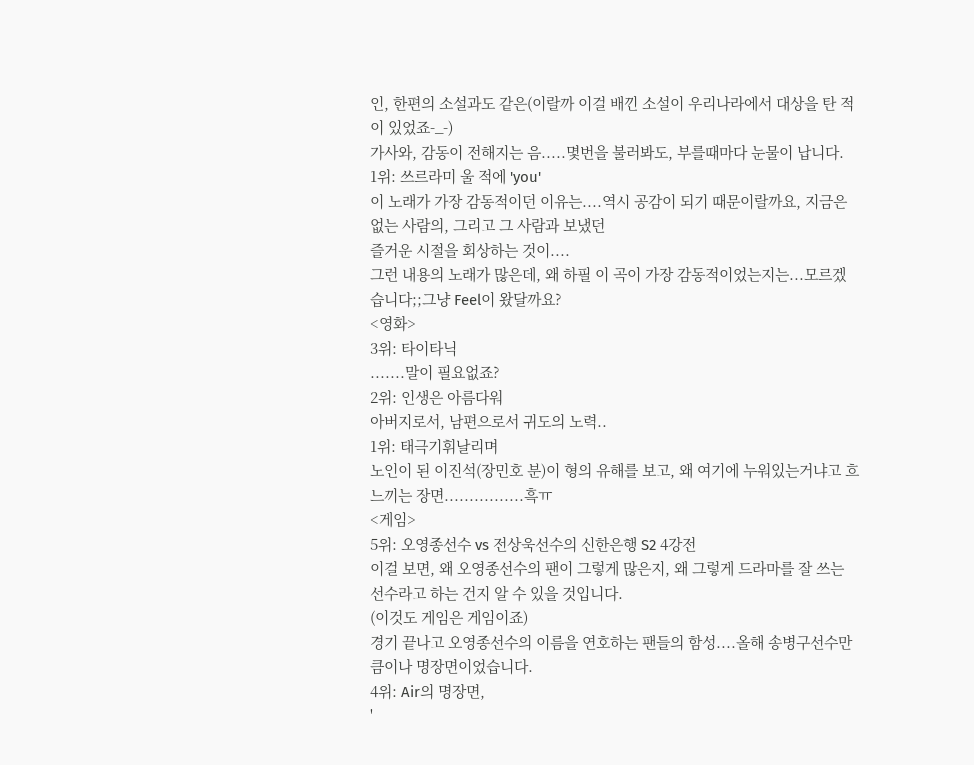인, 한편의 소설과도 같은(이랄까 이걸 배낀 소설이 우리나라에서 대상을 탄 적이 있었죠-_-)
가사와, 감동이 전해지는 음.....몇번을 불러봐도, 부를때마다 눈물이 납니다.
1위: 쓰르라미 울 적에 'you'
이 노래가 가장 감동적이던 이유는....역시 공감이 되기 때문이랄까요, 지금은 없는 사람의, 그리고 그 사람과 보냈던
즐거운 시절을 회상하는 것이....
그런 내용의 노래가 많은데, 왜 하필 이 곡이 가장 감동적이었는지는...모르겠습니다;;그냥 Feel이 왔달까요?
<영화>
3위: 타이타닉
.......말이 필요없죠?
2위: 인생은 아름다워
아버지로서, 남편으로서 귀도의 노력..
1위: 태극기휘날리며
노인이 된 이진석(장민호 분)이 형의 유해를 보고, 왜 여기에 누워있는거냐고 흐느끼는 장면................흑ㅠ
<게임>
5위: 오영종선수 vs 전상욱선수의 신한은행 S2 4강전
이걸 보면, 왜 오영종선수의 팬이 그렇게 많은지, 왜 그렇게 드라마를 잘 쓰는 선수라고 하는 건지 알 수 있을 것입니다.
(이것도 게임은 게임이죠)
경기 끝나고 오영종선수의 이름을 연호하는 팬들의 함성....올해 송병구선수만큼이나 명장면이었습니다.
4위: Air의 명장면,
'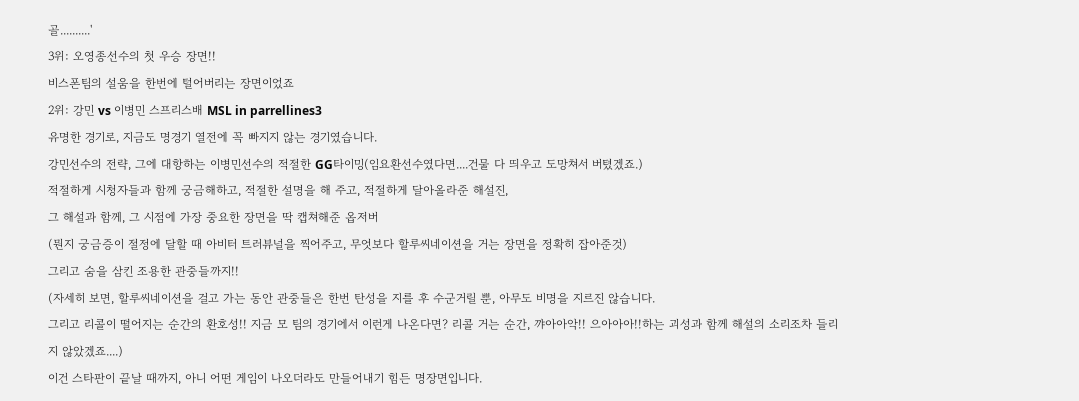골..........'
3위: 오영종선수의 첫 우승 장면!!
비스폰팀의 설움을 한번에 털어버리는 장면이었죠
2위: 강민 vs 이병민 스프리스배 MSL in parrellines3
유명한 경기로, 지금도 명경기 열전에 꼭 빠지지 않는 경기였습니다.
강민선수의 전략, 그에 대항하는 이병민선수의 적절한 GG타이밍(임요환선수였다면....건물 다 띄우고 도망쳐서 버텼겠죠.)
적절하게 시청자들과 함께 궁금해하고, 적절한 설명을 해 주고, 적절하게 달아올라준 해설진,
그 해설과 함께, 그 시점에 가장 중요한 장면을 딱 캡쳐해준 옵저버
(뭔지 궁금증이 절정에 달할 때 아비터 트러뷰널을 찍어주고, 무엇보다 할루씨네이션을 거는 장면을 정확히 잡아준것)
그리고 숨을 삼킨 조용한 관중들까지!!
(자세히 보면, 할루씨네이션을 걸고 가는 동안 관중들은 한번 탄성을 지를 후 수군거릴 뿐, 아무도 비명을 지르진 않습니다.
그리고 리콜이 떨어지는 순간의 환호성!! 지금 모 팀의 경기에서 이런게 나온다면? 리콜 거는 순간, 꺄아아악!! 으아아아!!하는 괴성과 함께 해설의 소리조차 들리지 않았겠죠....)
이건 스타판이 끝날 때까지, 아니 어떤 게임이 나오더라도 만들어내기 힘든 명장면입니다.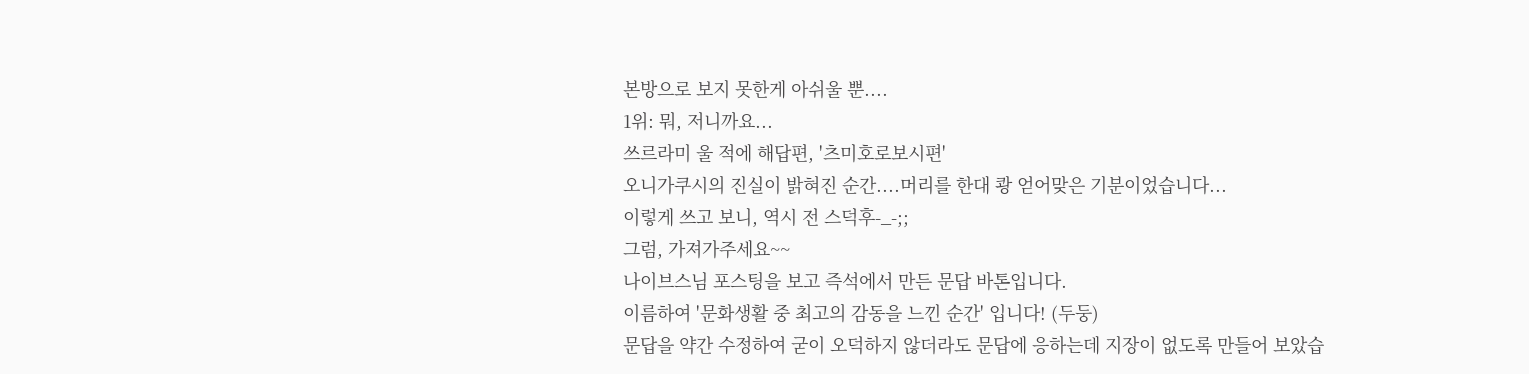본방으로 보지 못한게 아쉬울 뿐....
1위: 뭐, 저니까요...
쓰르라미 울 적에 해답편, '츠미호로보시편'
오니가쿠시의 진실이 밝혀진 순간....머리를 한대 쾅 얻어맞은 기분이었습니다...
이렇게 쓰고 보니, 역시 전 스덕후-_-;;
그럼, 가져가주세요~~
나이브스님 포스팅을 보고 즉석에서 만든 문답 바톤입니다.
이름하여 '문화생활 중 최고의 감동을 느낀 순간' 입니다! (두둥)
문답을 약간 수정하여 굳이 오덕하지 않더라도 문답에 응하는데 지장이 없도록 만들어 보았습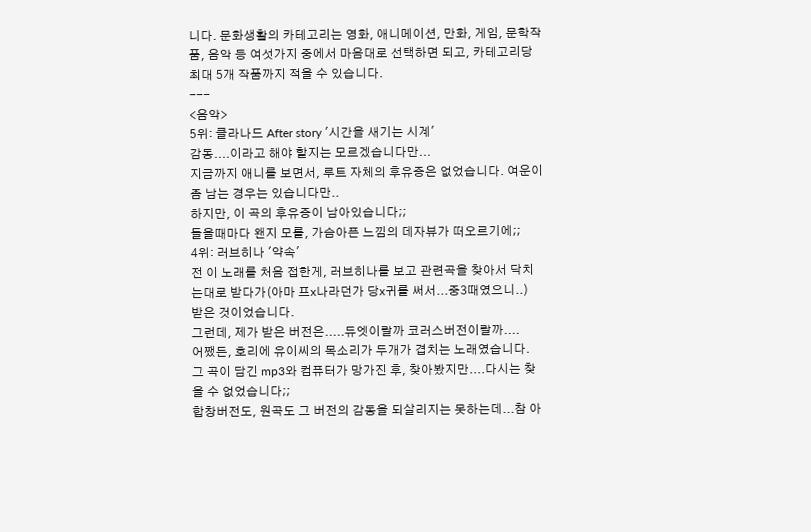니다. 문화생활의 카테고리는 영화, 애니메이션, 만화, 게임, 문학작품, 음악 등 여섯가지 중에서 마음대로 선택하면 되고, 카테고리당 최대 5개 작품까지 적을 수 있습니다.
---
<음악>
5위: 클라나드 After story '시간을 새기는 시계'
감동....이라고 해야 할지는 모르겠습니다만...
지금까지 애니를 보면서, 루트 자체의 후유증은 없었습니다. 여운이 좀 남는 경우는 있습니다만..
하지만, 이 곡의 후유증이 남아있습니다;;
들을때마다 왠지 모를, 가슴아픈 느낌의 데자뷰가 떠오르기에;;
4위: 러브히나 '약속'
전 이 노래를 처음 접한게, 러브히나를 보고 관련곡을 찾아서 닥치는대로 받다가(아마 프x나라던가 당x귀를 써서...중3때였으니..)
받은 것이었습니다.
그런데, 제가 받은 버전은.....듀엣이랄까 코러스버전이랄까....
어쨌든, 호리에 유이씨의 목소리가 두개가 겹치는 노래였습니다.
그 곡이 담긴 mp3와 컴퓨터가 망가진 후, 찾아봤지만....다시는 찾을 수 없었습니다;;
합창버전도, 원곡도 그 버전의 감동을 되살리지는 못하는데...참 아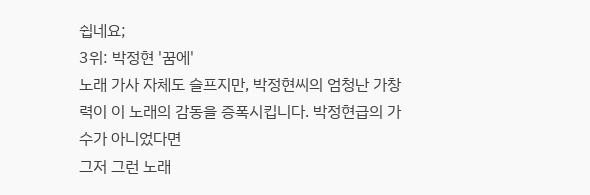쉽네요;
3위: 박정현 '꿈에'
노래 가사 자체도 슬프지만, 박정현씨의 엄청난 가창력이 이 노래의 감동을 증폭시킵니다. 박정현급의 가수가 아니었다면
그저 그런 노래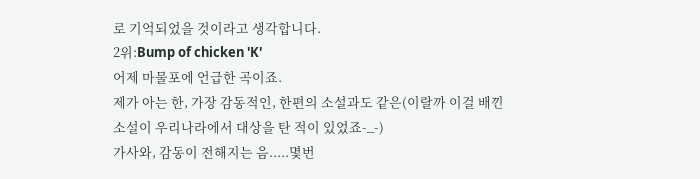로 기억되었을 것이라고 생각합니다.
2위:Bump of chicken 'K'
어제 마물포에 언급한 곡이죠.
제가 아는 한, 가장 감동적인, 한편의 소설과도 같은(이랄까 이걸 배낀 소설이 우리나라에서 대상을 탄 적이 있었죠-_-)
가사와, 감동이 전해지는 음.....몇번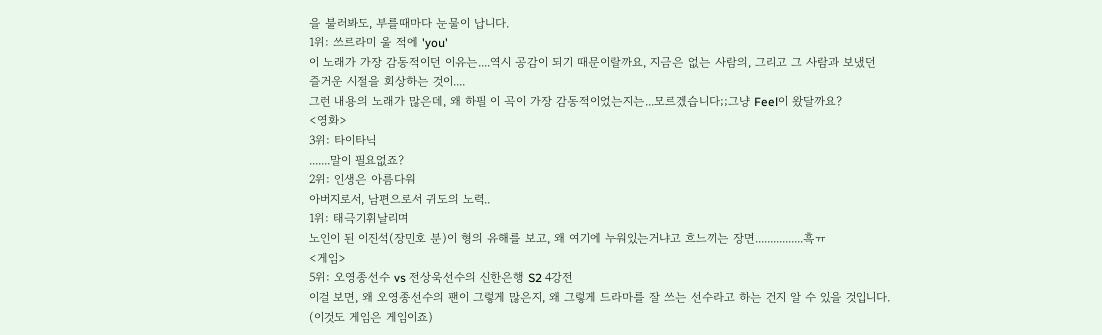을 불러봐도, 부를때마다 눈물이 납니다.
1위: 쓰르라미 울 적에 'you'
이 노래가 가장 감동적이던 이유는....역시 공감이 되기 때문이랄까요, 지금은 없는 사람의, 그리고 그 사람과 보냈던
즐거운 시절을 회상하는 것이....
그런 내용의 노래가 많은데, 왜 하필 이 곡이 가장 감동적이었는지는...모르겠습니다;;그냥 Feel이 왔달까요?
<영화>
3위: 타이타닉
.......말이 필요없죠?
2위: 인생은 아름다워
아버지로서, 남편으로서 귀도의 노력..
1위: 태극기휘날리며
노인이 된 이진석(장민호 분)이 형의 유해를 보고, 왜 여기에 누워있는거냐고 흐느끼는 장면................흑ㅠ
<게임>
5위: 오영종선수 vs 전상욱선수의 신한은행 S2 4강전
이걸 보면, 왜 오영종선수의 팬이 그렇게 많은지, 왜 그렇게 드라마를 잘 쓰는 선수라고 하는 건지 알 수 있을 것입니다.
(이것도 게임은 게임이죠)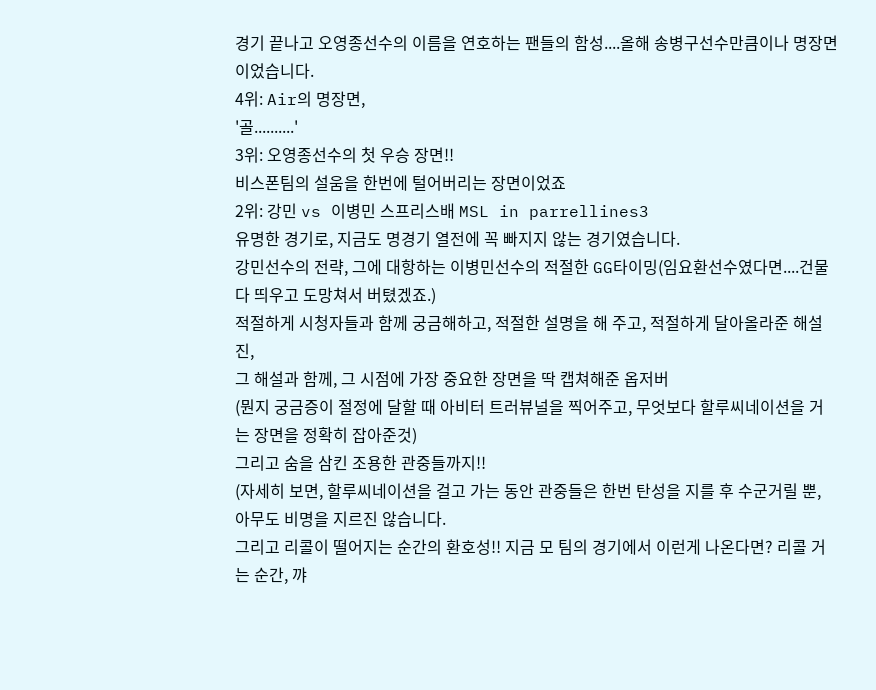경기 끝나고 오영종선수의 이름을 연호하는 팬들의 함성....올해 송병구선수만큼이나 명장면이었습니다.
4위: Air의 명장면,
'골..........'
3위: 오영종선수의 첫 우승 장면!!
비스폰팀의 설움을 한번에 털어버리는 장면이었죠
2위: 강민 vs 이병민 스프리스배 MSL in parrellines3
유명한 경기로, 지금도 명경기 열전에 꼭 빠지지 않는 경기였습니다.
강민선수의 전략, 그에 대항하는 이병민선수의 적절한 GG타이밍(임요환선수였다면....건물 다 띄우고 도망쳐서 버텼겠죠.)
적절하게 시청자들과 함께 궁금해하고, 적절한 설명을 해 주고, 적절하게 달아올라준 해설진,
그 해설과 함께, 그 시점에 가장 중요한 장면을 딱 캡쳐해준 옵저버
(뭔지 궁금증이 절정에 달할 때 아비터 트러뷰널을 찍어주고, 무엇보다 할루씨네이션을 거는 장면을 정확히 잡아준것)
그리고 숨을 삼킨 조용한 관중들까지!!
(자세히 보면, 할루씨네이션을 걸고 가는 동안 관중들은 한번 탄성을 지를 후 수군거릴 뿐, 아무도 비명을 지르진 않습니다.
그리고 리콜이 떨어지는 순간의 환호성!! 지금 모 팀의 경기에서 이런게 나온다면? 리콜 거는 순간, 꺄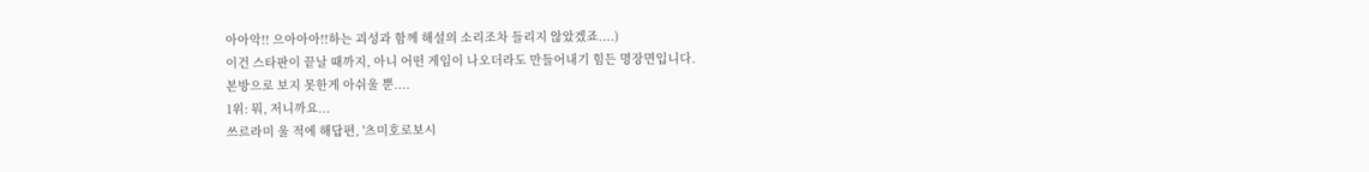아아악!! 으아아아!!하는 괴성과 함께 해설의 소리조차 들리지 않았겠죠....)
이건 스타판이 끝날 때까지, 아니 어떤 게임이 나오더라도 만들어내기 힘든 명장면입니다.
본방으로 보지 못한게 아쉬울 뿐....
1위: 뭐, 저니까요...
쓰르라미 울 적에 해답편, '츠미호로보시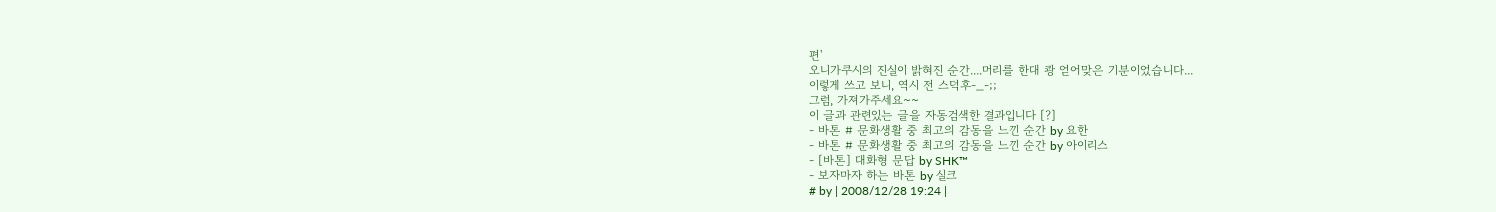편'
오니가쿠시의 진실이 밝혀진 순간....머리를 한대 쾅 얻어맞은 기분이었습니다...
이렇게 쓰고 보니, 역시 전 스덕후-_-;;
그럼, 가져가주세요~~
이 글과 관련있는 글을 자동검색한 결과입니다 [?]
- 바톤 # 문화생활 중 최고의 감동을 느낀 순간 by 요한
- 바톤 # 문화생활 중 최고의 감동을 느낀 순간 by 아이리스
- [바톤] 대화형 문답 by SHK™
- 보자마자 하는 바톤 by 실크
# by | 2008/12/28 19:24 |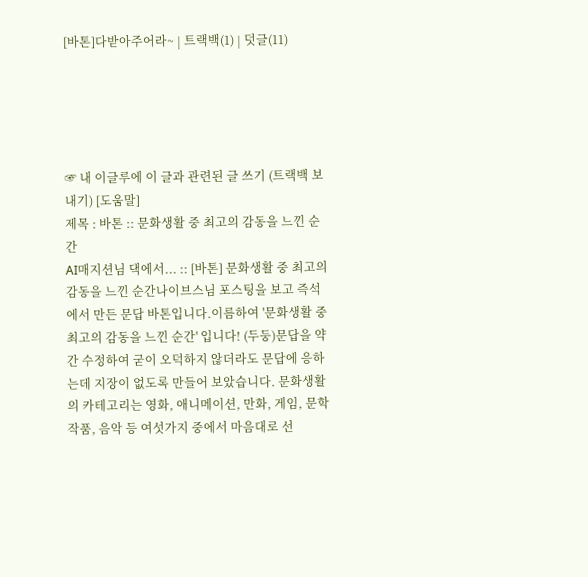[바톤]다받아주어라~ | 트랙백(1) | 덧글(11)





☞ 내 이글루에 이 글과 관련된 글 쓰기 (트랙백 보내기) [도움말]
제목 : 바톤 :: 문화생활 중 최고의 감동을 느낀 순간
AI매지션님 댁에서... :: [바톤] 문화생활 중 최고의 감동을 느낀 순간나이브스님 포스팅을 보고 즉석에서 만든 문답 바톤입니다.이름하여 '문화생활 중 최고의 감동을 느낀 순간' 입니다! (두둥)문답을 약간 수정하여 굳이 오덕하지 않더라도 문답에 응하는데 지장이 없도록 만들어 보았습니다. 문화생활의 카테고리는 영화, 애니메이션, 만화, 게임, 문학작품, 음악 등 여섯가지 중에서 마음대로 선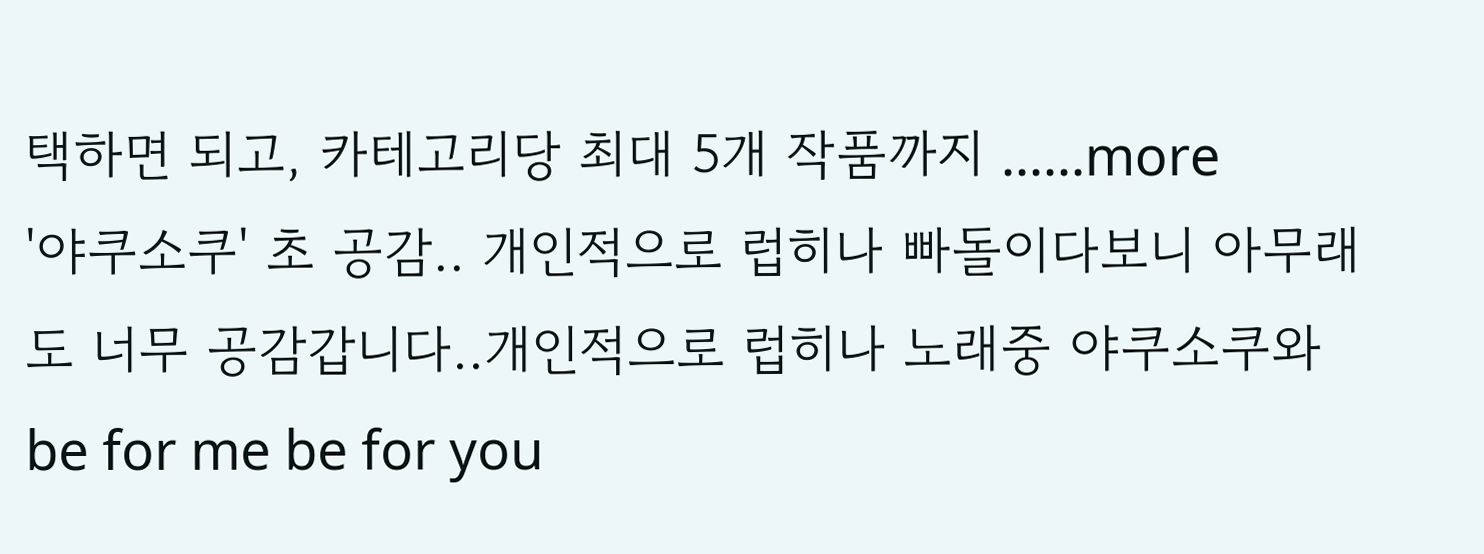택하면 되고, 카테고리당 최대 5개 작품까지 ......more
'야쿠소쿠' 초 공감.. 개인적으로 럽히나 빠돌이다보니 아무래도 너무 공감갑니다..개인적으로 럽히나 노래중 야쿠소쿠와 be for me be for you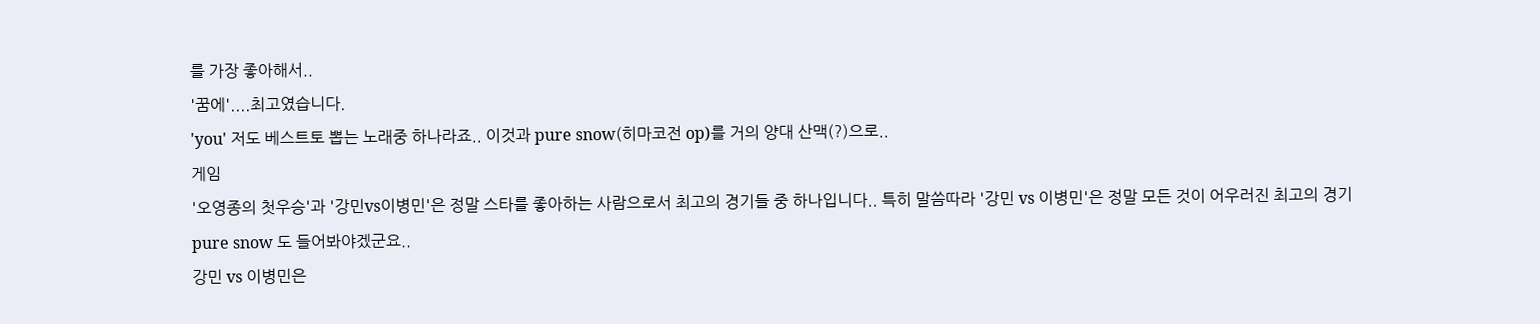를 가장 좋아해서..
'꿈에'....최고였습니다.
'you' 저도 베스트토 뽑는 노래중 하나라죠.. 이것과 pure snow(히마코전 op)를 거의 양대 산맥(?)으로..
게임
'오영종의 첫우승'과 '강민vs이병민'은 정말 스타를 좋아하는 사람으로서 최고의 경기들 중 하나입니다.. 특히 말씀따라 '강민 vs 이병민'은 정말 모든 것이 어우러진 최고의 경기
pure snow 도 들어봐야겠군요..
강민 vs 이병민은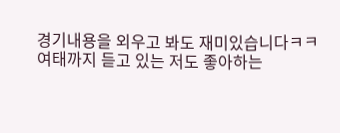경기내용을 외우고 봐도 재미있습니다ㅋㅋ
여태까지 듣고 있는 저도 좋아하는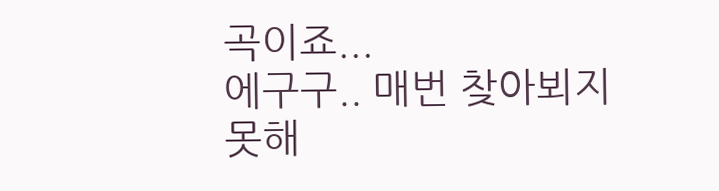곡이죠...
에구구.. 매번 찾아뵈지 못해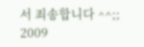서 죄송합니다 ^^;;
2009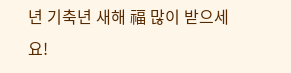년 기축년 새해 福 많이 받으세요!